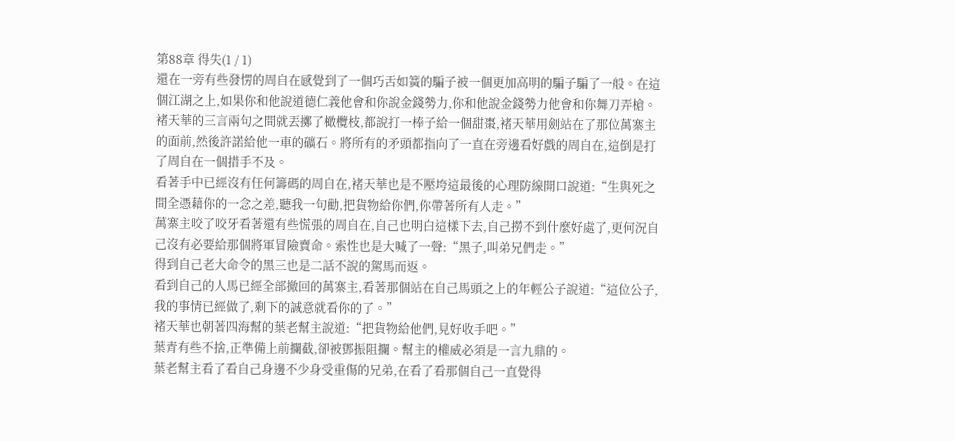第88章 得失(1 / 1)
還在一旁有些發愣的周自在感覺到了一個巧舌如簧的騙子被一個更加高明的騙子騙了一般。在這個江湖之上,如果你和他說道德仁義他會和你說金錢勢力,你和他說金錢勢力他會和你舞刀弄槍。
褚天華的三言兩句之間就丟擲了橄欖枝,都說打一棒子給一個甜棗,褚天華用劍站在了那位萬寨主的面前,然後許諾給他一車的礦石。將所有的矛頭都指向了一直在旁邊看好戲的周自在,這倒是打了周自在一個措手不及。
看著手中已經沒有任何籌碼的周自在,褚天華也是不壓垮這最後的心理防線開口說道:“生與死之間全憑藉你的一念之差,聽我一句勸,把貨物給你們,你帶著所有人走。”
萬寨主咬了咬牙看著還有些慌張的周自在,自己也明白這樣下去,自己撈不到什麼好處了,更何況自己沒有必要給那個將軍冒險賣命。索性也是大喊了一聲:“黑子,叫弟兄們走。”
得到自己老大命令的黑三也是二話不說的駕馬而返。
看到自己的人馬已經全部撤回的萬寨主,看著那個站在自己馬頭之上的年輕公子說道:“這位公子,我的事情已經做了,剩下的誠意就看你的了。”
褚天華也朝著四海幫的葉老幫主說道:“把貨物給他們,見好收手吧。”
葉青有些不捨,正準備上前攔截,卻被鄧振阻攔。幫主的權威必須是一言九鼎的。
葉老幫主看了看自己身邊不少身受重傷的兄弟,在看了看那個自己一直覺得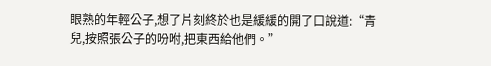眼熟的年輕公子,想了片刻終於也是緩緩的開了口說道:“青兒,按照張公子的吩咐,把東西給他們。”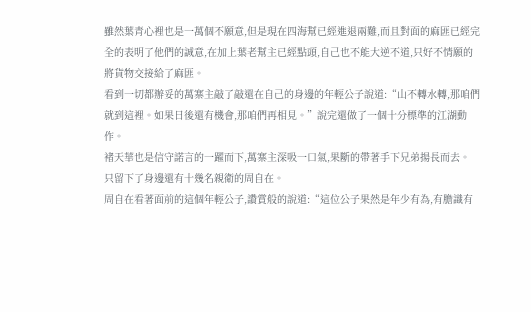雖然葉青心裡也是一萬個不願意,但是現在四海幫已經進退兩難,而且對面的麻匪已經完全的表明了他們的誠意,在加上葉老幫主已經點頭,自己也不能大逆不道,只好不情願的將貨物交接給了麻匪。
看到一切都辦妥的萬寨主敲了敲還在自己的身邊的年輕公子說道:“山不轉水轉,那咱們就到這裡。如果日後還有機會,那咱們再相見。”說完還做了一個十分標準的江湖動作。
褚天華也是信守諾言的一躍而下,萬寨主深吸一口氣,果斷的帶著手下兄弟揚長而去。
只留下了身邊還有十幾名親衛的周自在。
周自在看著面前的這個年輕公子,讚賞般的說道:“這位公子果然是年少有為,有膽識有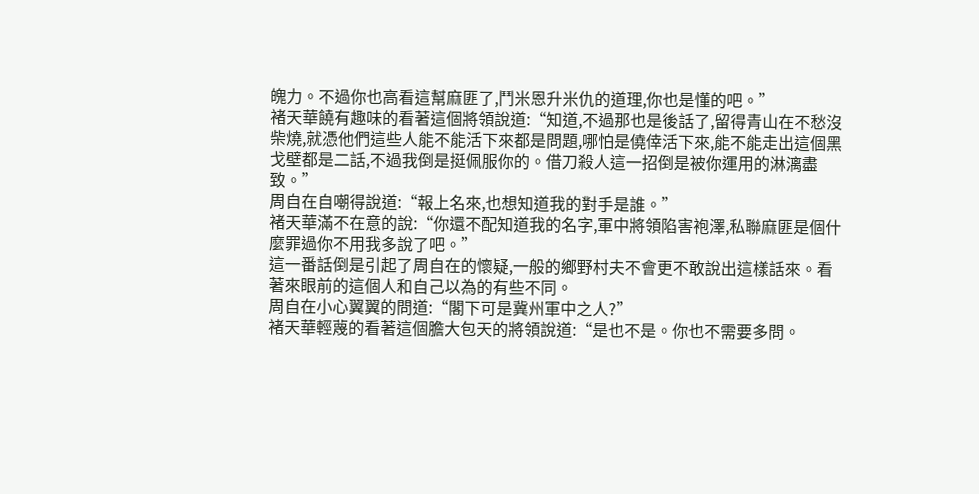魄力。不過你也高看這幫麻匪了,鬥米恩升米仇的道理,你也是懂的吧。”
褚天華饒有趣味的看著這個將領說道:“知道,不過那也是後話了,留得青山在不愁沒柴燒,就憑他們這些人能不能活下來都是問題,哪怕是僥倖活下來,能不能走出這個黑戈壁都是二話,不過我倒是挺佩服你的。借刀殺人這一招倒是被你運用的淋漓盡致。”
周自在自嘲得說道:“報上名來,也想知道我的對手是誰。”
褚天華滿不在意的說:“你還不配知道我的名字,軍中將領陷害袍澤,私聯麻匪是個什麼罪過你不用我多說了吧。”
這一番話倒是引起了周自在的懷疑,一般的鄉野村夫不會更不敢說出這樣話來。看著來眼前的這個人和自己以為的有些不同。
周自在小心翼翼的問道:“閣下可是冀州軍中之人?”
褚天華輕蔑的看著這個膽大包天的將領說道:“是也不是。你也不需要多問。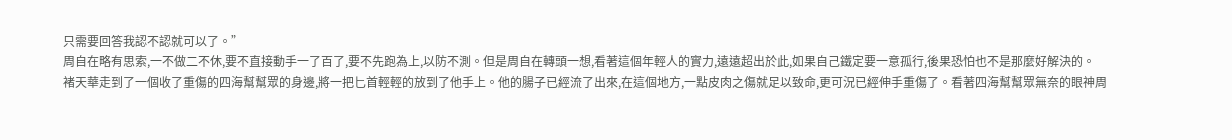只需要回答我認不認就可以了。”
周自在略有思索,一不做二不休,要不直接動手一了百了,要不先跑為上,以防不測。但是周自在轉頭一想,看著這個年輕人的實力,遠遠超出於此,如果自己鐵定要一意孤行,後果恐怕也不是那麼好解決的。
褚天華走到了一個收了重傷的四海幫幫眾的身邊,將一把匕首輕輕的放到了他手上。他的腸子已經流了出來,在這個地方,一點皮肉之傷就足以致命,更可況已經伸手重傷了。看著四海幫幫眾無奈的眼神周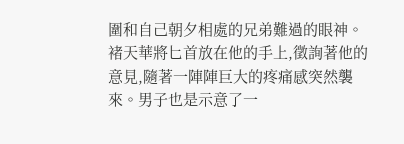圍和自己朝夕相處的兄弟難過的眼神。
褚天華將匕首放在他的手上,徵詢著他的意見,隨著一陣陣巨大的疼痛感突然襲來。男子也是示意了一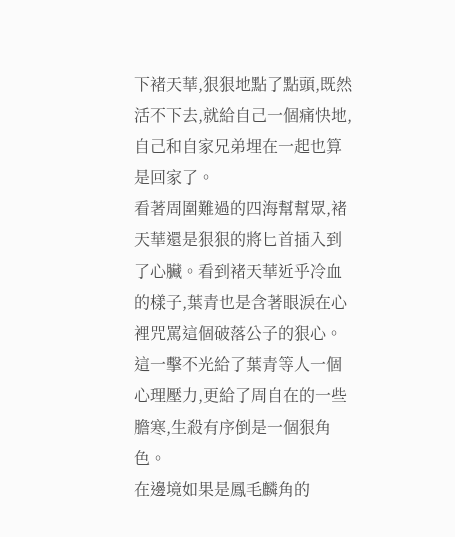下褚天華,狠狠地點了點頭,既然活不下去,就給自己一個痛快地,自己和自家兄弟埋在一起也算是回家了。
看著周圍難過的四海幫幫眾,褚天華還是狠狠的將匕首插入到了心臟。看到褚天華近乎冷血的樣子,葉青也是含著眼淚在心裡咒罵這個破落公子的狠心。
這一擊不光給了葉青等人一個心理壓力,更給了周自在的一些膽寒,生殺有序倒是一個狠角色。
在邊境如果是鳳毛麟角的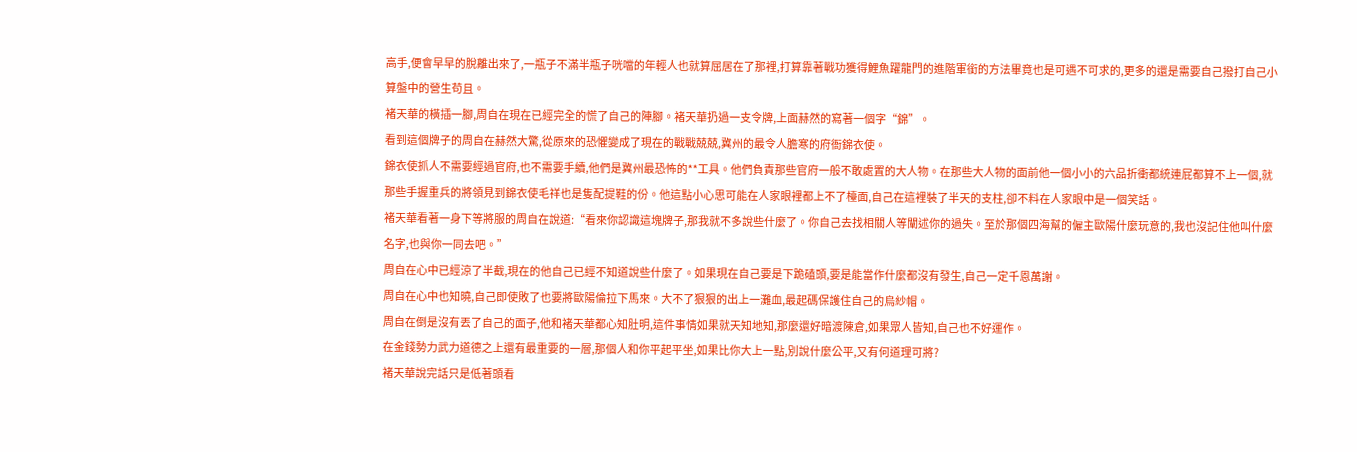高手,便會早早的脫離出來了,一瓶子不滿半瓶子咣噹的年輕人也就算屈居在了那裡,打算靠著戰功獲得鯉魚躍龍門的進階軍銜的方法畢竟也是可遇不可求的,更多的還是需要自己撥打自己小算盤中的營生苟且。
褚天華的橫插一腳,周自在現在已經完全的慌了自己的陣腳。褚天華扔過一支令牌,上面赫然的寫著一個字“錦”。
看到這個牌子的周自在赫然大驚,從原來的恐懼變成了現在的戰戰兢兢,冀州的最令人膽寒的府衙錦衣使。
錦衣使抓人不需要經過官府,也不需要手續,他們是冀州最恐怖的**工具。他們負責那些官府一般不敢處置的大人物。在那些大人物的面前他一個小小的六品折衝都統連屁都算不上一個,就那些手握重兵的將領見到錦衣使毛祥也是隻配提鞋的份。他這點小心思可能在人家眼裡都上不了檯面,自己在這裡裝了半天的支柱,卻不料在人家眼中是一個笑話。
褚天華看著一身下等將服的周自在說道:“看來你認識這塊牌子,那我就不多說些什麼了。你自己去找相關人等闡述你的過失。至於那個四海幫的僱主歐陽什麼玩意的,我也沒記住他叫什麼名字,也與你一同去吧。”
周自在心中已經涼了半截,現在的他自己已經不知道說些什麼了。如果現在自己要是下跪磕頭,要是能當作什麼都沒有發生,自己一定千恩萬謝。
周自在心中也知曉,自己即使敗了也要將歐陽倫拉下馬來。大不了狠狠的出上一灘血,最起碼保護住自己的烏紗帽。
周自在倒是沒有丟了自己的面子,他和褚天華都心知肚明,這件事情如果就天知地知,那麼還好暗渡陳倉,如果眾人皆知,自己也不好運作。
在金錢勢力武力道德之上還有最重要的一層,那個人和你平起平坐,如果比你大上一點,別說什麼公平,又有何道理可將?
褚天華說完話只是低著頭看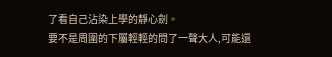了看自己沾染上學的靜心劍。
要不是周圍的下屬輕輕的問了一聲大人,可能還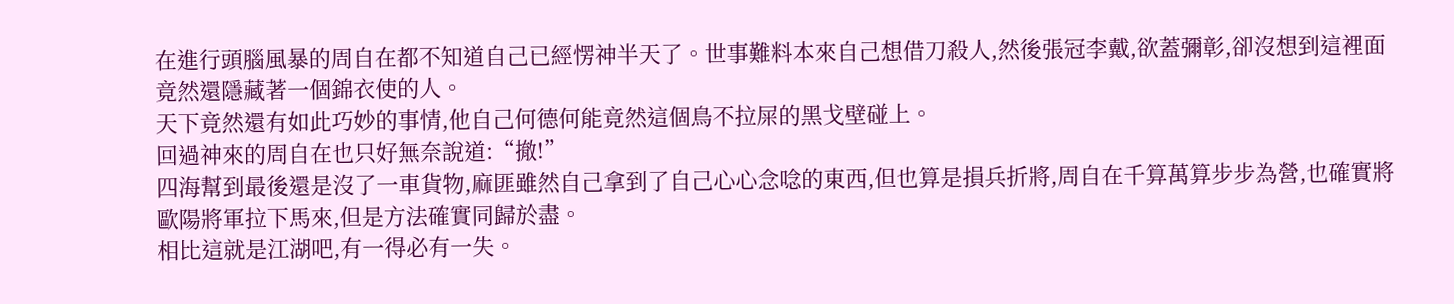在進行頭腦風暴的周自在都不知道自己已經愣神半天了。世事難料本來自己想借刀殺人,然後張冠李戴,欲蓋彌彰,卻沒想到這裡面竟然還隱藏著一個錦衣使的人。
天下竟然還有如此巧妙的事情,他自己何德何能竟然這個鳥不拉屎的黑戈壁碰上。
回過神來的周自在也只好無奈說道:“撤!”
四海幫到最後還是沒了一車貨物,麻匪雖然自己拿到了自己心心念唸的東西,但也算是損兵折將,周自在千算萬算步步為營,也確實將歐陽將軍拉下馬來,但是方法確實同歸於盡。
相比這就是江湖吧,有一得必有一失。